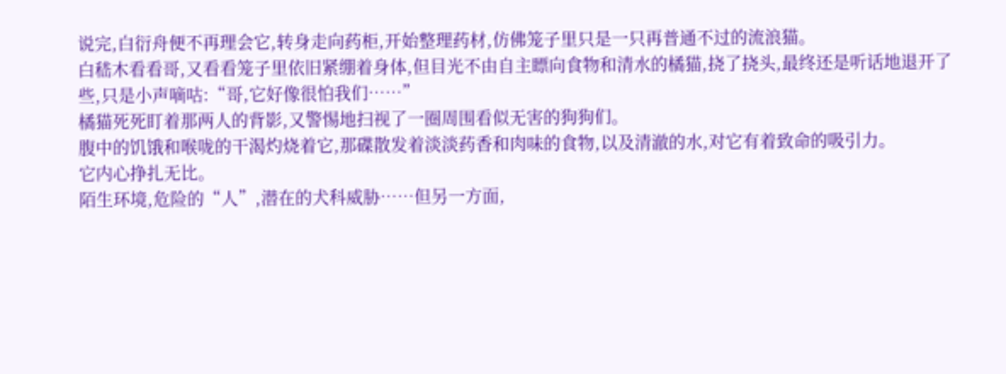说完,白衍舟便不再理会它,转身走向药柜,开始整理药材,仿佛笼子里只是一只再普通不过的流浪猫。
白嵇木看看哥,又看看笼子里依旧紧绷着身体,但目光不由自主瞟向食物和清水的橘猫,挠了挠头,最终还是听话地退开了些,只是小声嘀咕:“哥,它好像很怕我们……”
橘猫死死盯着那两人的背影,又警惕地扫视了一圈周围看似无害的狗狗们。
腹中的饥饿和喉咙的干渴灼烧着它,那碟散发着淡淡药香和肉味的食物,以及清澈的水,对它有着致命的吸引力。
它内心挣扎无比。
陌生环境,危险的“人”,潜在的犬科威胁……但另一方面,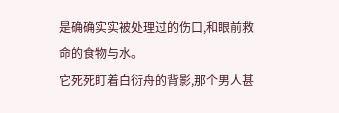是确确实实被处理过的伤口,和眼前救命的食物与水。
它死死盯着白衍舟的背影,那个男人甚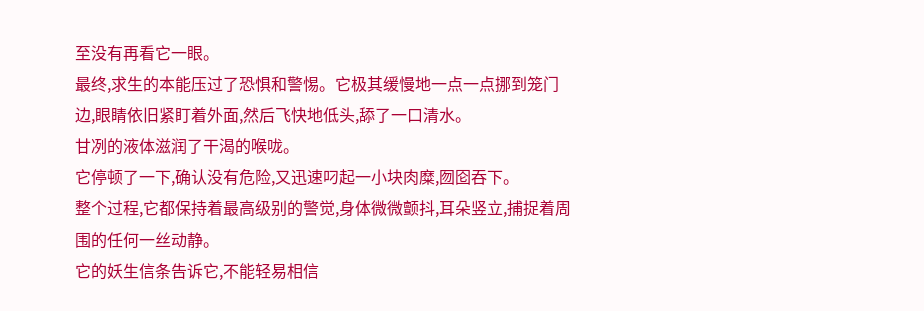至没有再看它一眼。
最终,求生的本能压过了恐惧和警惕。它极其缓慢地一点一点挪到笼门边,眼睛依旧紧盯着外面,然后飞快地低头,舔了一口清水。
甘冽的液体滋润了干渴的喉咙。
它停顿了一下,确认没有危险,又迅速叼起一小块肉糜,囫囵吞下。
整个过程,它都保持着最高级别的警觉,身体微微颤抖,耳朵竖立,捕捉着周围的任何一丝动静。
它的妖生信条告诉它,不能轻易相信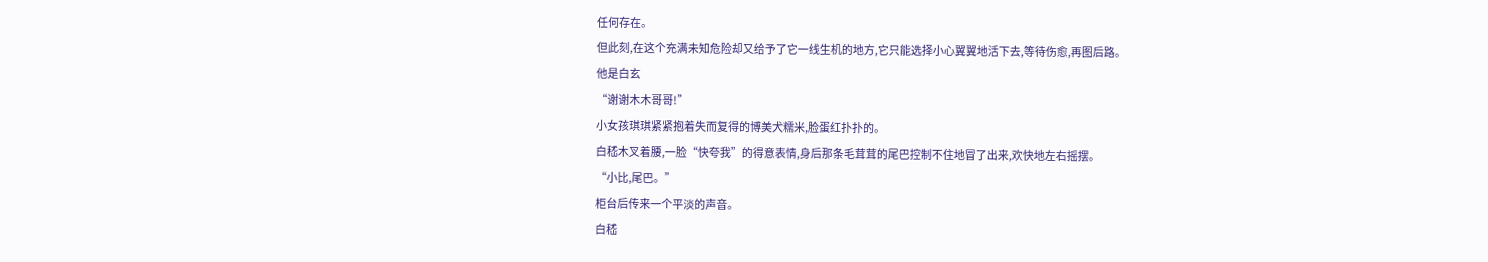任何存在。
但此刻,在这个充满未知危险却又给予了它一线生机的地方,它只能选择小心翼翼地活下去,等待伤愈,再图后路。
他是白玄
“谢谢木木哥哥!”
小女孩琪琪紧紧抱着失而复得的博美犬糯米,脸蛋红扑扑的。
白嵇木叉着腰,一脸“快夸我”的得意表情,身后那条毛茸茸的尾巴控制不住地冒了出来,欢快地左右摇摆。
“小比,尾巴。”
柜台后传来一个平淡的声音。
白嵇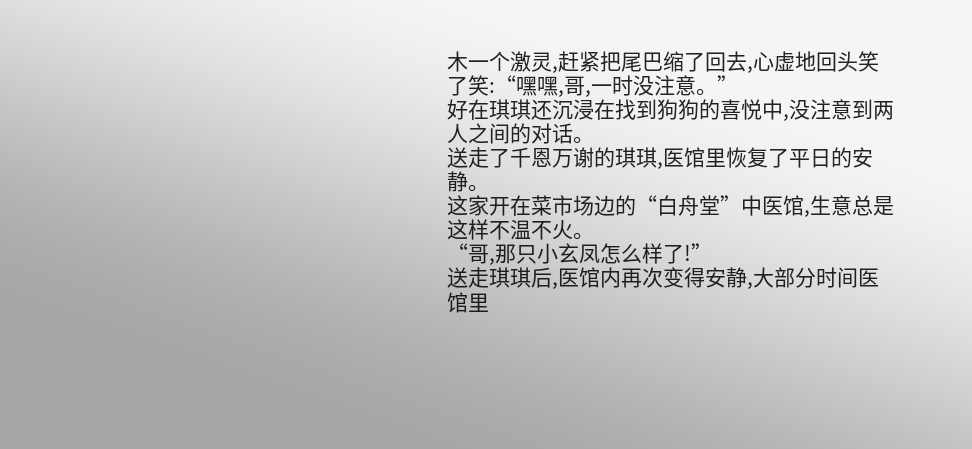木一个激灵,赶紧把尾巴缩了回去,心虚地回头笑了笑:“嘿嘿,哥,一时没注意。”
好在琪琪还沉浸在找到狗狗的喜悦中,没注意到两人之间的对话。
送走了千恩万谢的琪琪,医馆里恢复了平日的安静。
这家开在菜市场边的“白舟堂”中医馆,生意总是这样不温不火。
“哥,那只小玄凤怎么样了!”
送走琪琪后,医馆内再次变得安静,大部分时间医馆里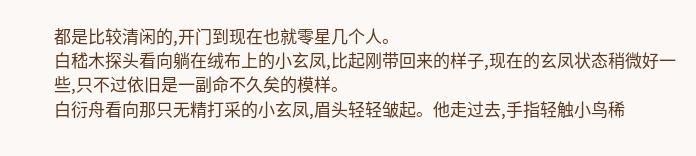都是比较清闲的,开门到现在也就零星几个人。
白嵇木探头看向躺在绒布上的小玄凤,比起刚带回来的样子,现在的玄凤状态稍微好一些,只不过依旧是一副命不久矣的模样。
白衍舟看向那只无精打采的小玄凤,眉头轻轻皱起。他走过去,手指轻触小鸟稀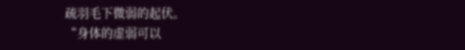疏羽毛下微弱的起伏。
“身体的虚弱可以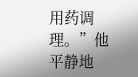用药调理。”他平静地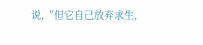说,“但它自己放弃求生,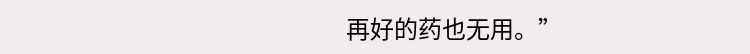再好的药也无用。”